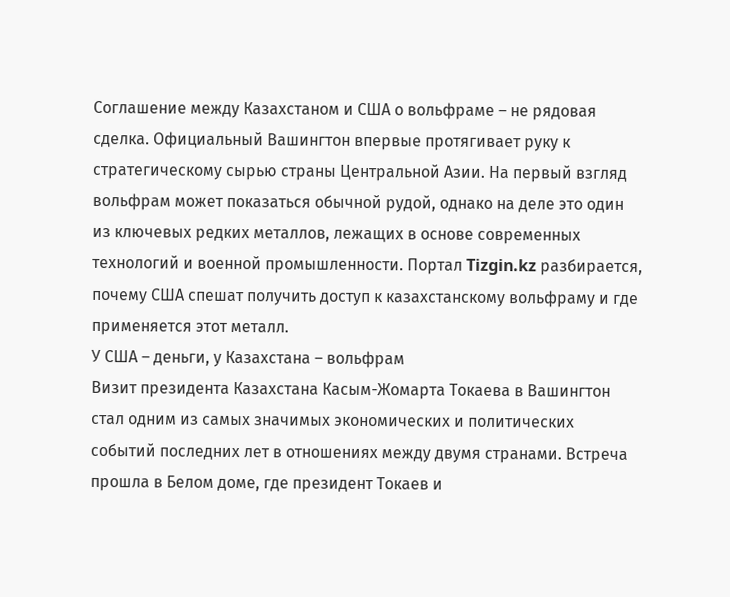Соглашение между Казахстаном и США о вольфраме – не рядовая сделка. Официальный Вашингтон впервые протягивает руку к стратегическому сырью страны Центральной Азии. На первый взгляд вольфрам может показаться обычной рудой, однако на деле это один из ключевых редких металлов, лежащих в основе современных технологий и военной промышленности. Портал Tizgin.kz разбирается, почему США спешат получить доступ к казахстанскому вольфраму и где применяется этот металл.
У США – деньги, у Казахстана – вольфрам
Визит президента Казахстана Касым-Жомарта Токаева в Вашингтон стал одним из самых значимых экономических и политических событий последних лет в отношениях между двумя странами. Встреча прошла в Белом доме, где президент Токаев и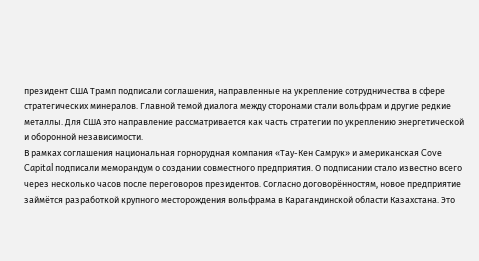президент США Трамп подписали соглашения, направленные на укрепление сотрудничества в сфере стратегических минералов. Главной темой диалога между сторонами стали вольфрам и другие редкие металлы. Для США это направление рассматривается как часть стратегии по укреплению энергетической и оборонной независимости.
В рамках соглашения национальная горнорудная компания «Тау-Кен Самрук» и американская Cove Capital подписали меморандум о создании совместного предприятия. О подписании стало известно всего через несколько часов после переговоров президентов. Согласно договорённостям, новое предприятие займётся разработкой крупного месторождения вольфрама в Карагандинской области Казахстана. Это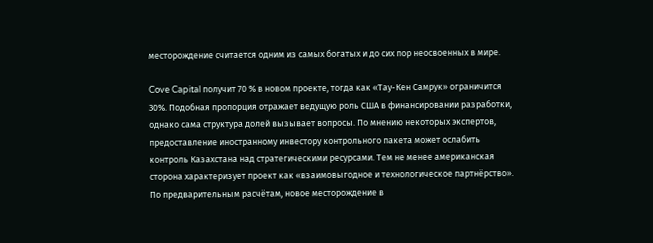месторождение считается одним из самых богатых и до сих пор неосвоенных в мире.

Cove Capital получит 70 % в новом проекте, тогда как «Тау-Кен Самрук» ограничится 30%. Подобная пропорция отражает ведущую роль США в финансировании разработки, однако сама структура долей вызывает вопросы. По мнению некоторых экспертов, предоставление иностранному инвестору контрольного пакета может ослабить контроль Казахстана над стратегическими ресурсами. Тем не менее американская сторона характеризует проект как «взаимовыгодное и технологическое партнёрство».
По предварительным расчётам, новое месторождение в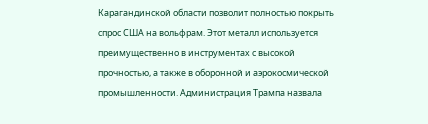Карагандинской области позволит полностью покрыть спрос США на вольфрам. Этот металл используется преимущественно в инструментах с высокой прочностью, а также в оборонной и аэрокосмической промышленности. Администрация Трампа назвала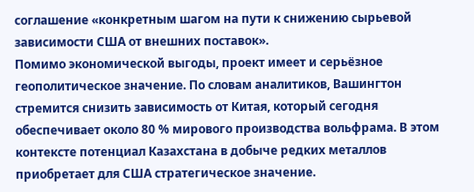соглашение «конкретным шагом на пути к снижению сырьевой зависимости США от внешних поставок».
Помимо экономической выгоды, проект имеет и серьёзное геополитическое значение. По словам аналитиков, Вашингтон стремится снизить зависимость от Китая, который сегодня обеспечивает около 80 % мирового производства вольфрама. В этом контексте потенциал Казахстана в добыче редких металлов приобретает для США стратегическое значение.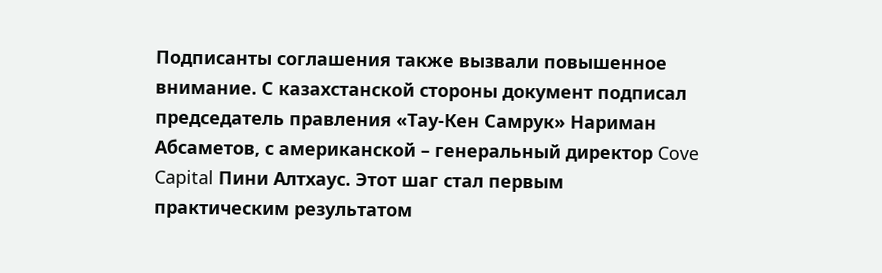Подписанты соглашения также вызвали повышенное внимание. С казахстанской стороны документ подписал председатель правления «Тау-Кен Самрук» Нариман Абсаметов, с американской – генеральный директор Cove Capital Пини Алтхаус. Этот шаг стал первым практическим результатом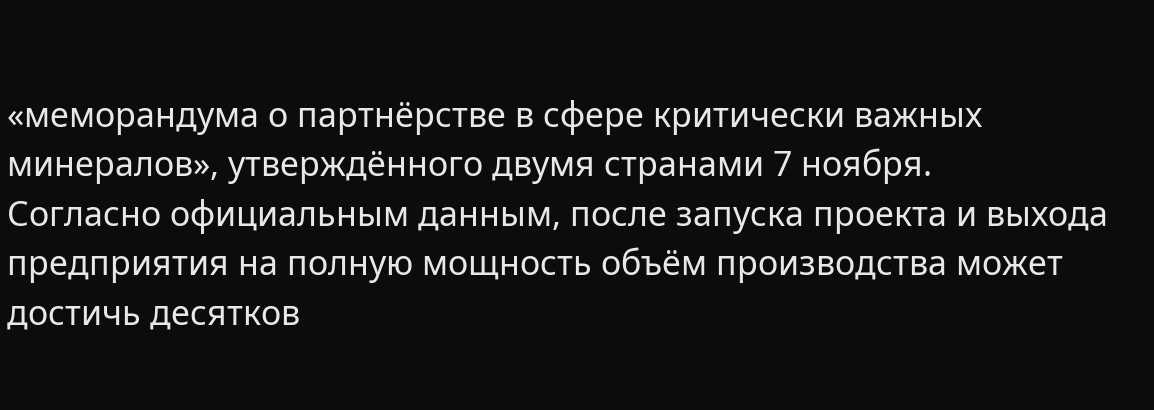«меморандума о партнёрстве в сфере критически важных минералов», утверждённого двумя странами 7 ноября.
Согласно официальным данным, после запуска проекта и выхода предприятия на полную мощность объём производства может достичь десятков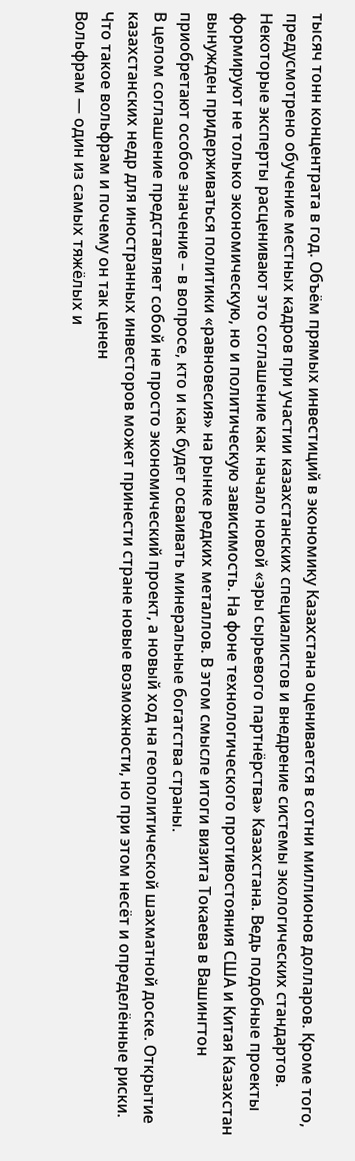тысяч тонн концентрата в год. Объём прямых инвестиций в экономику Казахстана оценивается в сотни миллионов долларов. Кроме того, предусмотрено обучение местных кадров при участии казахстанских специалистов и внедрение системы экологических стандартов.
Некоторые эксперты расценивают это соглашение как начало новой «эры сырьевого партнёрства» Казахстана. Ведь подобные проекты формируют не только экономическую, но и политическую зависимость. На фоне технологического противостояния США и Китая Казахстан вынужден придерживаться политики «равновесия» на рынке редких металлов. В этом смысле итоги визита Токаева в Вашингтон приобретают особое значение – в вопросе, кто и как будет осваивать минеральные богатства страны.
В целом соглашение представляет собой не просто экономический проект, а новый ход на геополитической шахматной доске. Открытие казахстанских недр для иностранных инвесторов может принести стране новые возможности, но при этом несёт и определённые риски.
Что такое вольфрам и почему он так ценен
Вольфрам — один из самых тяжёлых и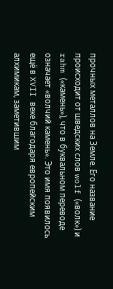прочных металлов на Земле. Его название происходит от шведских слов wolf («волк») и rahm («камень»), что в буквальном переводе означает «волчий камень». Это имя появилось ещё в XVII веке благодаря европейским алхимикам, заметившим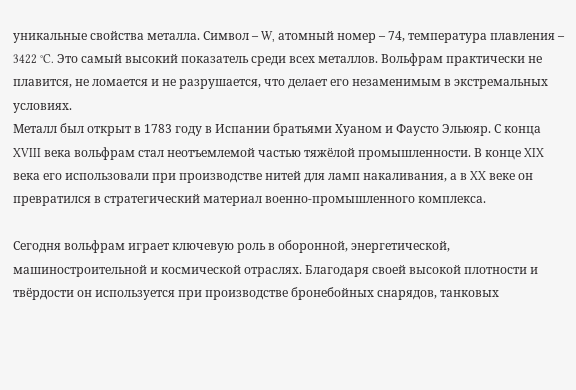уникальные свойства металла. Символ – W, атомный номер – 74, температура плавления – 3422 °C. Это самый высокий показатель среди всех металлов. Вольфрам практически не плавится, не ломается и не разрушается, что делает его незаменимым в экстремальных условиях.
Металл был открыт в 1783 году в Испании братьями Хуаном и Фаусто Эльюяр. С конца XVIII века вольфрам стал неотъемлемой частью тяжёлой промышленности. В конце XIX века его использовали при производстве нитей для ламп накаливания, а в XX веке он превратился в стратегический материал военно-промышленного комплекса.

Сегодня вольфрам играет ключевую роль в оборонной, энергетической, машиностроительной и космической отраслях. Благодаря своей высокой плотности и твёрдости он используется при производстве бронебойных снарядов, танковых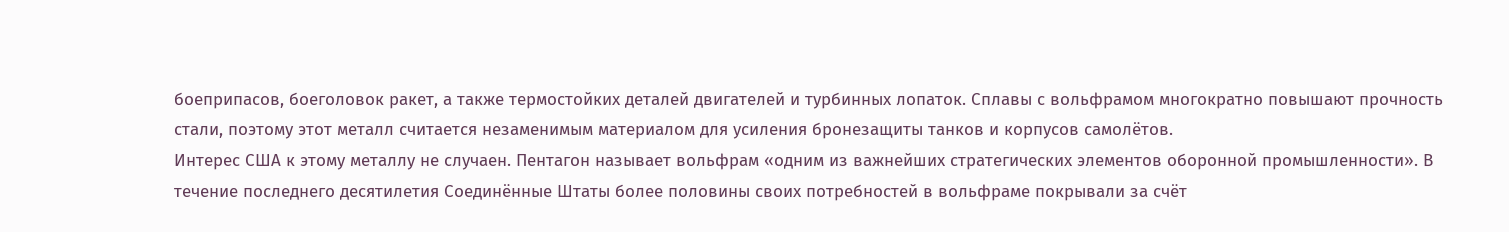боеприпасов, боеголовок ракет, а также термостойких деталей двигателей и турбинных лопаток. Сплавы с вольфрамом многократно повышают прочность стали, поэтому этот металл считается незаменимым материалом для усиления бронезащиты танков и корпусов самолётов.
Интерес США к этому металлу не случаен. Пентагон называет вольфрам «одним из важнейших стратегических элементов оборонной промышленности». В течение последнего десятилетия Соединённые Штаты более половины своих потребностей в вольфраме покрывали за счёт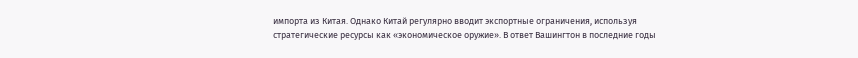импорта из Китая. Однако Китай регулярно вводит экспортные ограничения, используя стратегические ресурсы как «экономическое оружие». В ответ Вашингтон в последние годы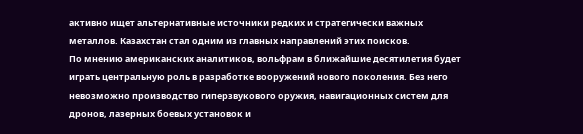активно ищет альтернативные источники редких и стратегически важных металлов. Казахстан стал одним из главных направлений этих поисков.
По мнению американских аналитиков, вольфрам в ближайшие десятилетия будет играть центральную роль в разработке вооружений нового поколения. Без него невозможно производство гиперзвукового оружия, навигационных систем для дронов, лазерных боевых установок и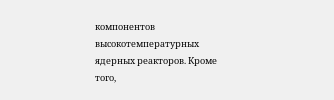компонентов высокотемпературных ядерных реакторов. Кроме того,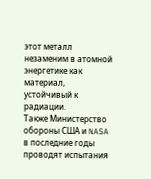этот металл незаменим в атомной энергетике как материал, устойчивый к радиации.
Также Министерство обороны США и NASA в последние годы проводят испытания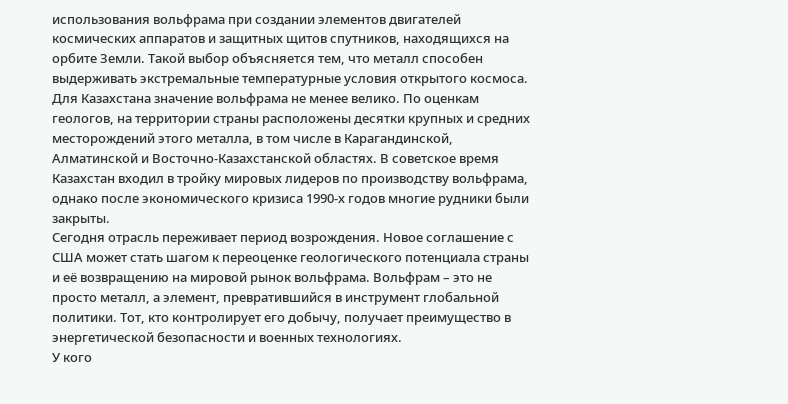использования вольфрама при создании элементов двигателей космических аппаратов и защитных щитов спутников, находящихся на орбите Земли. Такой выбор объясняется тем, что металл способен выдерживать экстремальные температурные условия открытого космоса.
Для Казахстана значение вольфрама не менее велико. По оценкам геологов, на территории страны расположены десятки крупных и средних месторождений этого металла, в том числе в Карагандинской, Алматинской и Восточно-Казахстанской областях. В советское время Казахстан входил в тройку мировых лидеров по производству вольфрама, однако после экономического кризиса 1990-х годов многие рудники были закрыты.
Сегодня отрасль переживает период возрождения. Новое соглашение с США может стать шагом к переоценке геологического потенциала страны и её возвращению на мировой рынок вольфрама. Вольфрам – это не просто металл, а элемент, превратившийся в инструмент глобальной политики. Тот, кто контролирует его добычу, получает преимущество в энергетической безопасности и военных технологиях.
У кого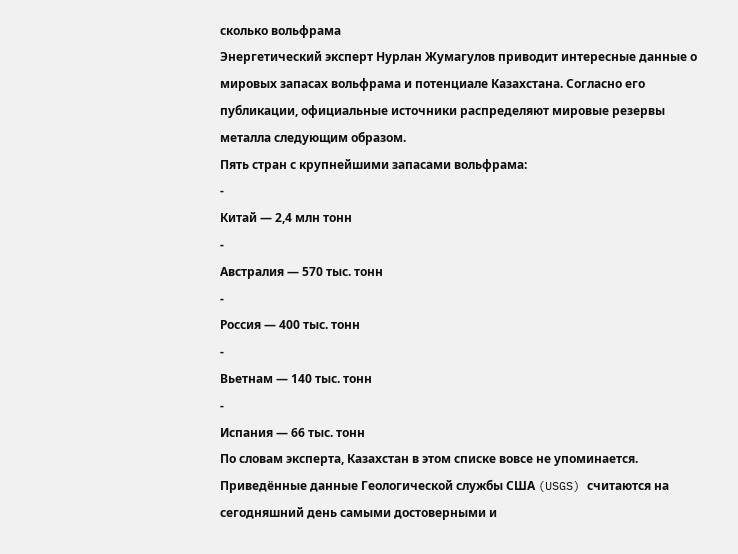сколько вольфрама
Энергетический эксперт Нурлан Жумагулов приводит интересные данные о мировых запасах вольфрама и потенциале Казахстана. Согласно его публикации, официальные источники распределяют мировые резервы металла следующим образом.
Пять стран с крупнейшими запасами вольфрама:
-
Китай — 2,4 млн тонн
-
Австралия — 570 тыс. тонн
-
Россия — 400 тыс. тонн
-
Вьетнам — 140 тыс. тонн
-
Испания — 66 тыс. тонн
По словам эксперта, Казахстан в этом списке вовсе не упоминается. Приведённые данные Геологической службы США (USGS) считаются на сегодняшний день самыми достоверными и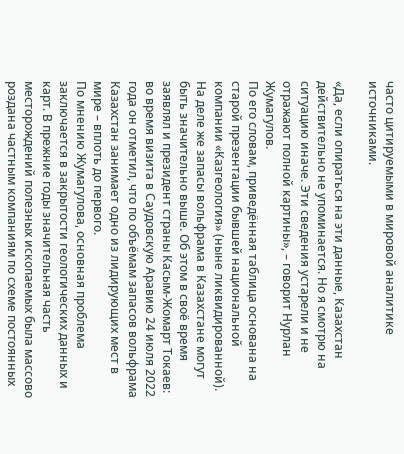часто цитируемыми в мировой аналитике источниками.

«Да, если опираться на эти данные, Казахстан действительно не упоминается. Но я смотрю на ситуацию иначе. Эти сведения устарели и не отражают полной картины», – говорит Нурлан Жумагулов.
По его словам, приведённая таблица основана на старой презентации бывшей национальной компании «Казгеология» (ныне ликвидированной). На деле же запасы вольфрама в Казахстане могут быть значительно выше. Об этом в своё время заявлял и президент страны Касым-Жомарт Токаев: во время визита в Саудовскую Аравию 24 июля 2022 года он отметил, что по объёмам запасов вольфрама Казахстан занимает одно из лидирующих мест в мире – вплоть до первого.
По мнению Жумагулова, основная проблема заключается в закрытости геологических данных и карт. В прежние годы значительная часть месторождений полезных ископаемых была массово роздана частным компаниям по схеме постоянных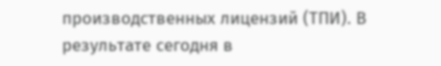производственных лицензий (ТПИ). В результате сегодня в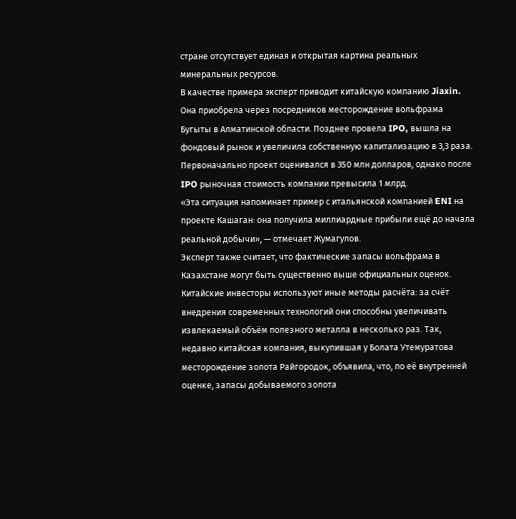стране отсутствует единая и открытая картина реальных минеральных ресурсов.
В качестве примера эксперт приводит китайскую компанию Jiaxin. Она приобрела через посредников месторождение вольфрама Бугыты в Алматинской области. Позднее провела IPO, вышла на фондовый рынок и увеличила собственную капитализацию в 3,3 раза. Первоначально проект оценивался в 350 млн долларов, однако после IPO рыночная стоимость компании превысила 1 млрд.
«Эта ситуация напоминает пример с итальянской компанией ENI на проекте Кашаган: она получила миллиардные прибыли ещё до начала реальной добычи», — отмечает Жумагулов.
Эксперт также считает, что фактические запасы вольфрама в Казахстане могут быть существенно выше официальных оценок. Китайские инвесторы используют иные методы расчёта: за счёт внедрения современных технологий они способны увеличивать извлекаемый объём полезного металла в несколько раз. Так, недавно китайская компания, выкупившая у Болата Утемуратова месторождение золота Райгородок, объявила, что, по её внутренней оценке, запасы добываемого золота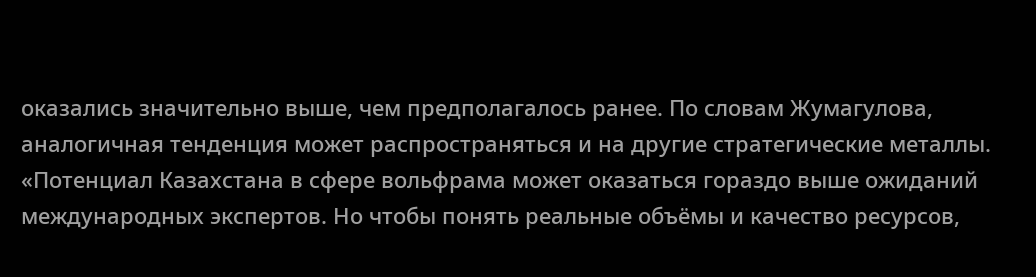оказались значительно выше, чем предполагалось ранее. По словам Жумагулова, аналогичная тенденция может распространяться и на другие стратегические металлы. «Потенциал Казахстана в сфере вольфрама может оказаться гораздо выше ожиданий международных экспертов. Но чтобы понять реальные объёмы и качество ресурсов,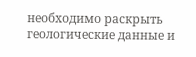необходимо раскрыть геологические данные и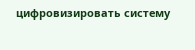цифровизировать систему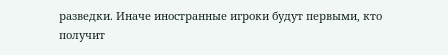разведки. Иначе иностранные игроки будут первыми, кто получит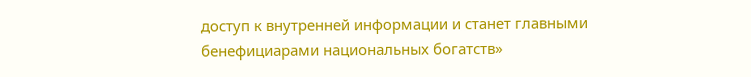доступ к внутренней информации и станет главными бенефициарами национальных богатств»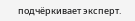подчёркивает эксперт.